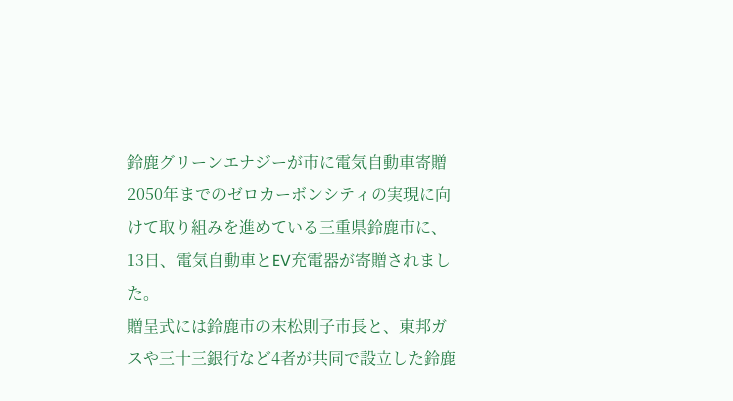鈴鹿グリーンエナジーが市に電気自動車寄贈
2050年までのゼロカーボンシティの実現に向けて取り組みを進めている三重県鈴鹿市に、13日、電気自動車とEV充電器が寄贈されました。
贈呈式には鈴鹿市の末松則子市長と、東邦ガスや三十三銀行など4者が共同で設立した鈴鹿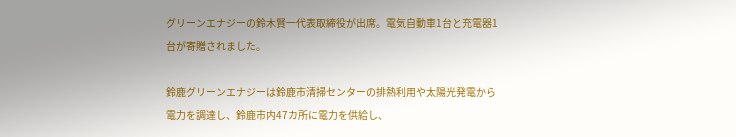グリーンエナジーの鈴木賢一代表取締役が出席。電気自動車1台と充電器1台が寄贈されました。

鈴鹿グリーンエナジーは鈴鹿市清掃センターの排熱利用や太陽光発電から電力を調達し、鈴鹿市内47カ所に電力を供給し、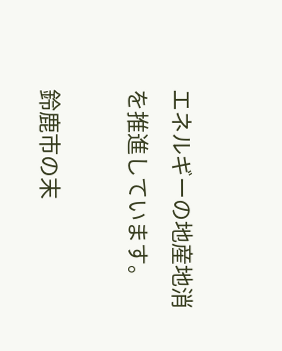エネルギーの地産地消を推進しています。

鈴鹿市の末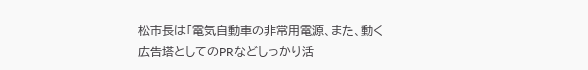松市長は「電気自動車の非常用電源、また、動く広告塔としてのPRなどしっかり活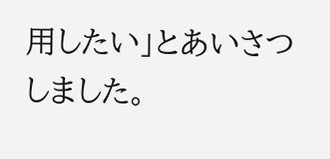用したい」とあいさつしました。